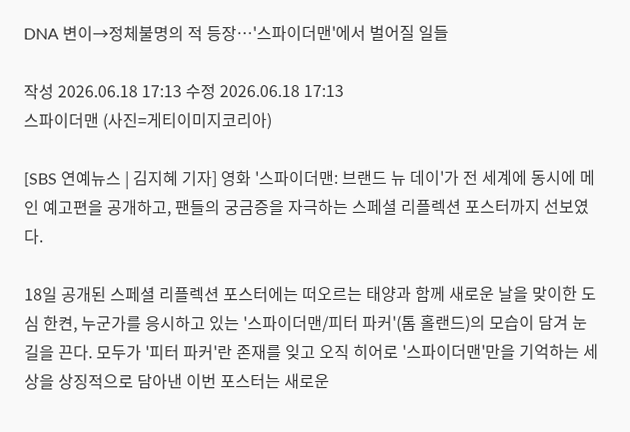DNA 변이→정체불명의 적 등장…'스파이더맨'에서 벌어질 일들

작성 2026.06.18 17:13 수정 2026.06.18 17:13
스파이더맨 (사진=게티이미지코리아)

[SBS 연예뉴스 | 김지혜 기자] 영화 '스파이더맨: 브랜드 뉴 데이'가 전 세계에 동시에 메인 예고편을 공개하고, 팬들의 궁금증을 자극하는 스페셜 리플렉션 포스터까지 선보였다.

18일 공개된 스페셜 리플렉션 포스터에는 떠오르는 태양과 함께 새로운 날을 맞이한 도심 한켠, 누군가를 응시하고 있는 '스파이더맨/피터 파커'(톰 홀랜드)의 모습이 담겨 눈길을 끈다. 모두가 '피터 파커'란 존재를 잊고 오직 히어로 '스파이더맨'만을 기억하는 세상을 상징적으로 담아낸 이번 포스터는 새로운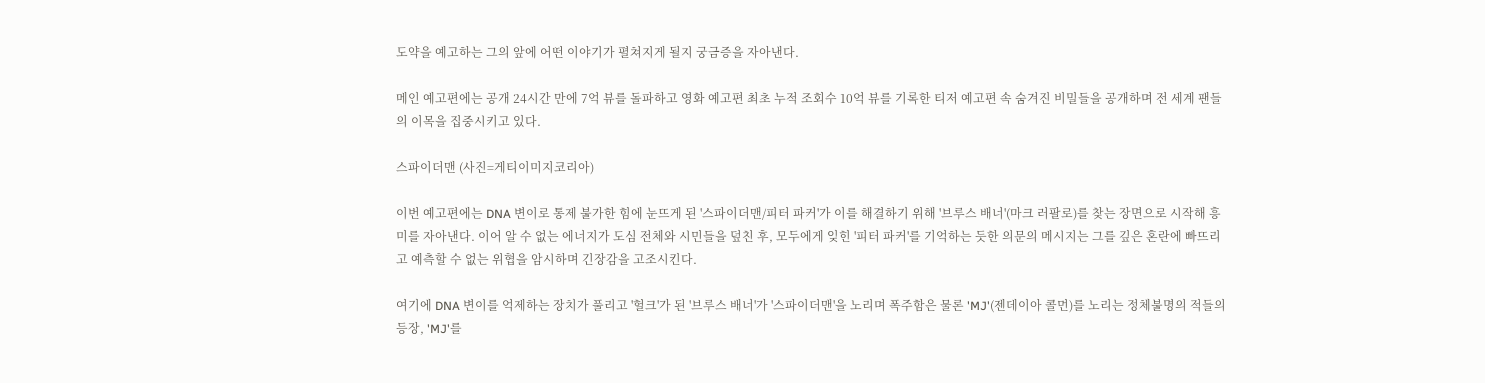도약을 예고하는 그의 앞에 어떤 이야기가 펼쳐지게 될지 궁금증을 자아낸다.

메인 예고편에는 공개 24시간 만에 7억 뷰를 돌파하고 영화 예고편 최초 누적 조회수 10억 뷰를 기록한 티저 예고편 속 숨겨진 비밀들을 공개하며 전 세계 팬들의 이목을 집중시키고 있다.

스파이더맨 (사진=게티이미지코리아)

이번 예고편에는 DNA 변이로 통제 불가한 힘에 눈뜨게 된 '스파이더맨/피터 파커'가 이를 해결하기 위해 '브루스 배너'(마크 러팔로)를 찾는 장면으로 시작해 흥미를 자아낸다. 이어 알 수 없는 에너지가 도심 전체와 시민들을 덮친 후, 모두에게 잊힌 '피터 파커'를 기억하는 듯한 의문의 메시지는 그를 깊은 혼란에 빠뜨리고 예측할 수 없는 위협을 암시하며 긴장감을 고조시킨다.

여기에 DNA 변이를 억제하는 장치가 풀리고 '헐크'가 된 '브루스 배너'가 '스파이더맨'을 노리며 폭주함은 물론 'MJ'(젠데이아 콜먼)를 노리는 정체불명의 적들의 등장, 'MJ'를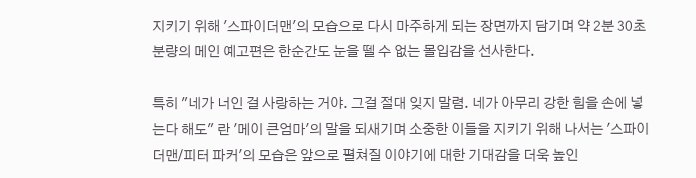지키기 위해 '스파이더맨'의 모습으로 다시 마주하게 되는 장면까지 담기며 약 2분 30초 분량의 메인 예고편은 한순간도 눈을 뗄 수 없는 몰입감을 선사한다.

특히 "네가 너인 걸 사랑하는 거야. 그걸 절대 잊지 말렴. 네가 아무리 강한 힘을 손에 넣는다 해도" 란 '메이 큰엄마'의 말을 되새기며 소중한 이들을 지키기 위해 나서는 '스파이더맨/피터 파커'의 모습은 앞으로 펼쳐질 이야기에 대한 기대감을 더욱 높인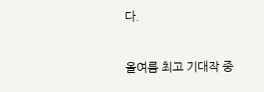다.

올여름 최고 기대작 중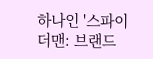하나인 '스파이더맨: 브랜드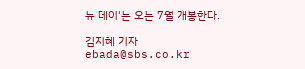뉴 데이'는 오는 7월 개봉한다.

김지혜 기자 ebada@sbs.co.kr